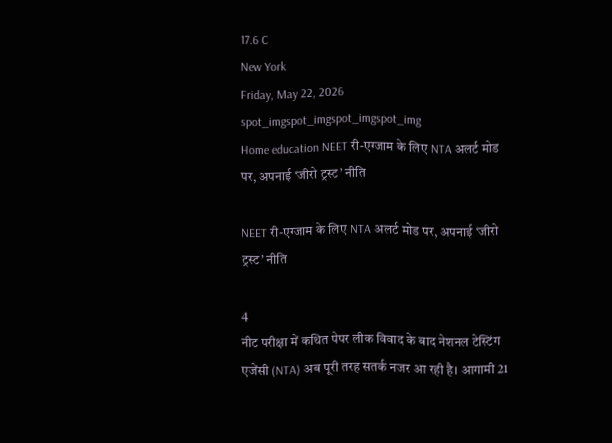17.6 C
New York
Friday, May 22, 2026
spot_imgspot_imgspot_imgspot_img
Home education NEET री-एग्जाम के लिए NTA अलर्ट मोड पर, अपनाई ‘जीरो ट्रस्ट’ नीति

NEET री-एग्जाम के लिए NTA अलर्ट मोड पर, अपनाई ‘जीरो ट्रस्ट’ नीति

4
नीट परीक्षा में कथित पेपर लीक विवाद के बाद नेशनल टेस्टिंग एजेंसी (NTA) अब पूरी तरह सतर्क नजर आ रही है। आगामी 21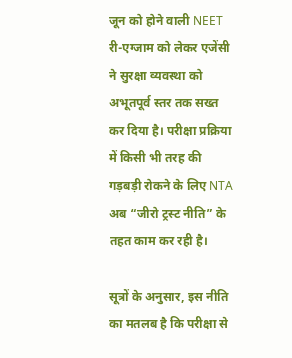जून को होने वाली NEET री-एग्जाम को लेकर एजेंसी ने सुरक्षा व्यवस्था को अभूतपूर्व स्तर तक सख्त कर दिया है। परीक्षा प्रक्रिया में किसी भी तरह की गड़बड़ी रोकने के लिए NTA अब “जीरो ट्रस्ट नीति” के तहत काम कर रही है।

सूत्रों के अनुसार, इस नीति का मतलब है कि परीक्षा से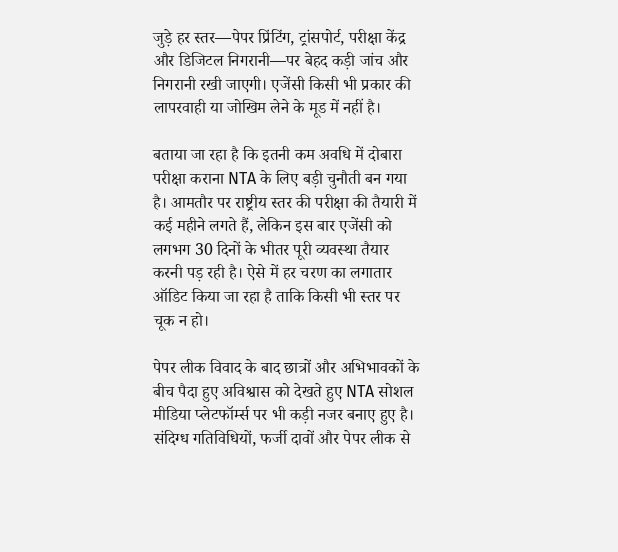जुड़े हर स्तर—पेपर प्रिंटिंग, ट्रांसपोर्ट, परीक्षा केंद्र और डिजिटल निगरानी—पर बेहद कड़ी जांच और निगरानी रखी जाएगी। एजेंसी किसी भी प्रकार की लापरवाही या जोखिम लेने के मूड में नहीं है।

बताया जा रहा है कि इतनी कम अवधि में दोबारा परीक्षा कराना NTA के लिए बड़ी चुनौती बन गया है। आमतौर पर राष्ट्रीय स्तर की परीक्षा की तैयारी में कई महीने लगते हैं, लेकिन इस बार एजेंसी को लगभग 30 दिनों के भीतर पूरी व्यवस्था तैयार करनी पड़ रही है। ऐसे में हर चरण का लगातार ऑडिट किया जा रहा है ताकि किसी भी स्तर पर चूक न हो।

पेपर लीक विवाद के बाद छात्रों और अभिभावकों के बीच पैदा हुए अविश्वास को देखते हुए NTA सोशल मीडिया प्लेटफॉर्म्स पर भी कड़ी नजर बनाए हुए है। संदिग्ध गतिविधियों, फर्जी दावों और पेपर लीक से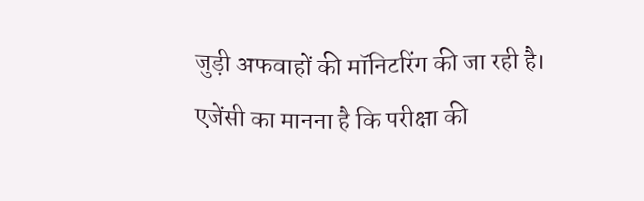जुड़ी अफवाहों की मॉनिटरिंग की जा रही है। एजेंसी का मानना है कि परीक्षा की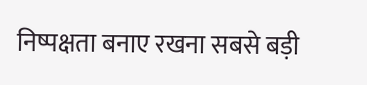निष्पक्षता बनाए रखना सबसे बड़ी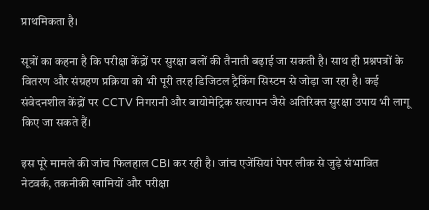प्राथमिकता है।

सूत्रों का कहना है कि परीक्षा केंद्रों पर सुरक्षा बलों की तैनाती बढ़ाई जा सकती है। साथ ही प्रश्नपत्रों के वितरण और संग्रहण प्रक्रिया को भी पूरी तरह डिजिटल ट्रैकिंग सिस्टम से जोड़ा जा रहा है। कई संवेदनशील केंद्रों पर CCTV निगरानी और बायोमेट्रिक सत्यापन जैसे अतिरिक्त सुरक्षा उपाय भी लागू किए जा सकते हैं।

इस पूरे मामले की जांच फिलहाल CBI कर रही है। जांच एजेंसियां पेपर लीक से जुड़े संभावित नेटवर्क, तकनीकी खामियों और परीक्षा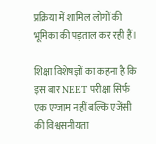प्रक्रिया में शामिल लोगों की भूमिका की पड़ताल कर रही हैं।

शिक्षा विशेषज्ञों का कहना है कि इस बार NEET परीक्षा सिर्फ एक एग्जाम नहीं बल्कि एजेंसी की विश्वसनीयता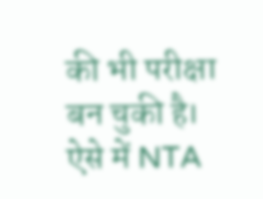की भी परीक्षा बन चुकी है। ऐसे में NTA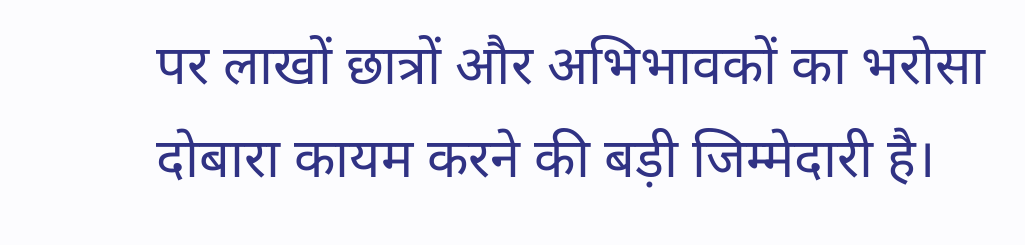पर लाखों छात्रों और अभिभावकों का भरोसा दोबारा कायम करने की बड़ी जिम्मेदारी है।